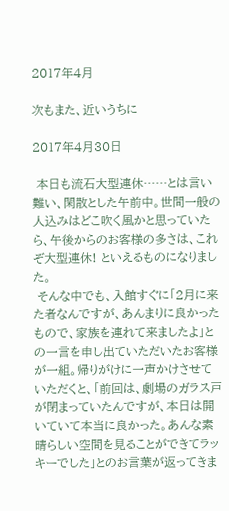2017年4月

次もまた、近いうちに

2017年4月30日

 本日も流石大型連休……とは言い難い、閑散とした午前中。世間一般の人込みはどこ吹く風かと思っていたら、午後からのお客様の多さは、これぞ大型連休! といえるものになりました。
 そんな中でも、入館すぐに「2月に来た者なんですが、あんまりに良かったもので、家族を連れて来ましたよ」との一言を申し出ていただいたお客様が一組。帰りがけに一声かけさせていただくと、「前回は、劇場のガラス戸が閉まっていたんですが、本日は開いていて本当に良かった。あんな素晴らしい空間を見ることができてラッキーでした」とのお言葉が返ってきま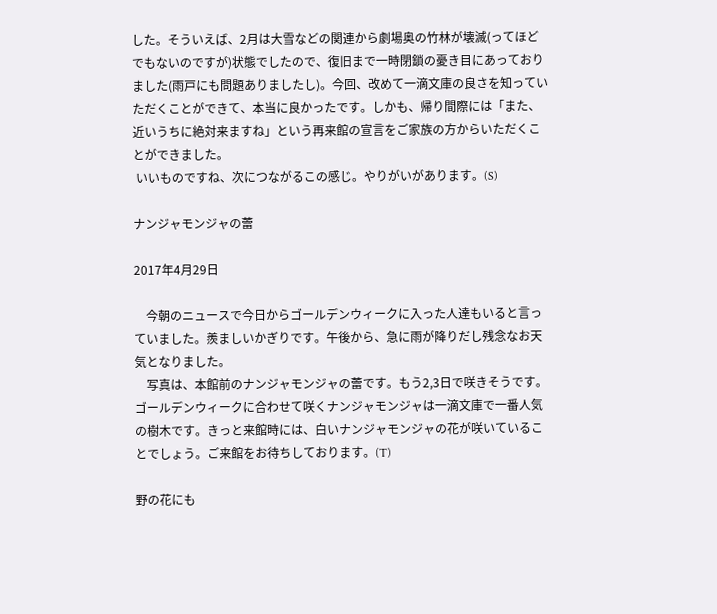した。そういえば、2月は大雪などの関連から劇場奥の竹林が壊滅(ってほどでもないのですが)状態でしたので、復旧まで一時閉鎖の憂き目にあっておりました(雨戸にも問題ありましたし)。今回、改めて一滴文庫の良さを知っていただくことができて、本当に良かったです。しかも、帰り間際には「また、近いうちに絶対来ますね」という再来館の宣言をご家族の方からいただくことができました。
 いいものですね、次につながるこの感じ。やりがいがあります。(S)

ナンジャモンジャの蕾

2017年4月29日

    今朝のニュースで今日からゴールデンウィークに入った人達もいると言っていました。羨ましいかぎりです。午後から、急に雨が降りだし残念なお天気となりました。
    写真は、本館前のナンジャモンジャの蕾です。もう2,3日で咲きそうです。ゴールデンウィークに合わせて咲くナンジャモンジャは一滴文庫で一番人気の樹木です。きっと来館時には、白いナンジャモンジャの花が咲いていることでしょう。ご来館をお待ちしております。(T)

野の花にも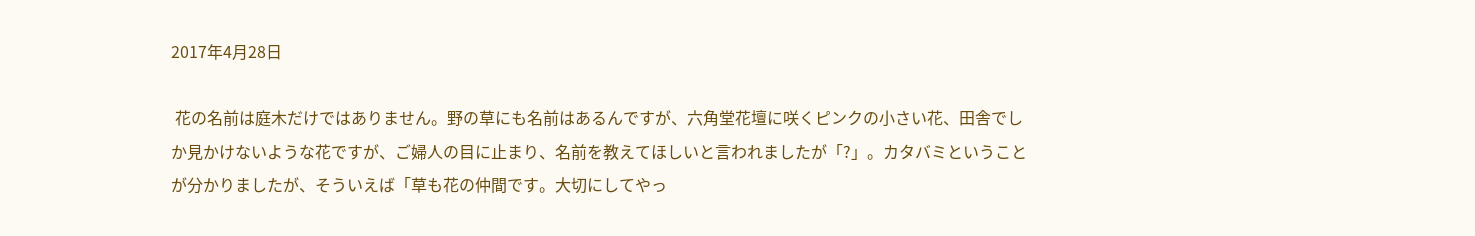2017年4月28日

 花の名前は庭木だけではありません。野の草にも名前はあるんですが、六角堂花壇に咲くピンクの小さい花、田舎でしか見かけないような花ですが、ご婦人の目に止まり、名前を教えてほしいと言われましたが「?」。カタバミということが分かりましたが、そういえば「草も花の仲間です。大切にしてやっ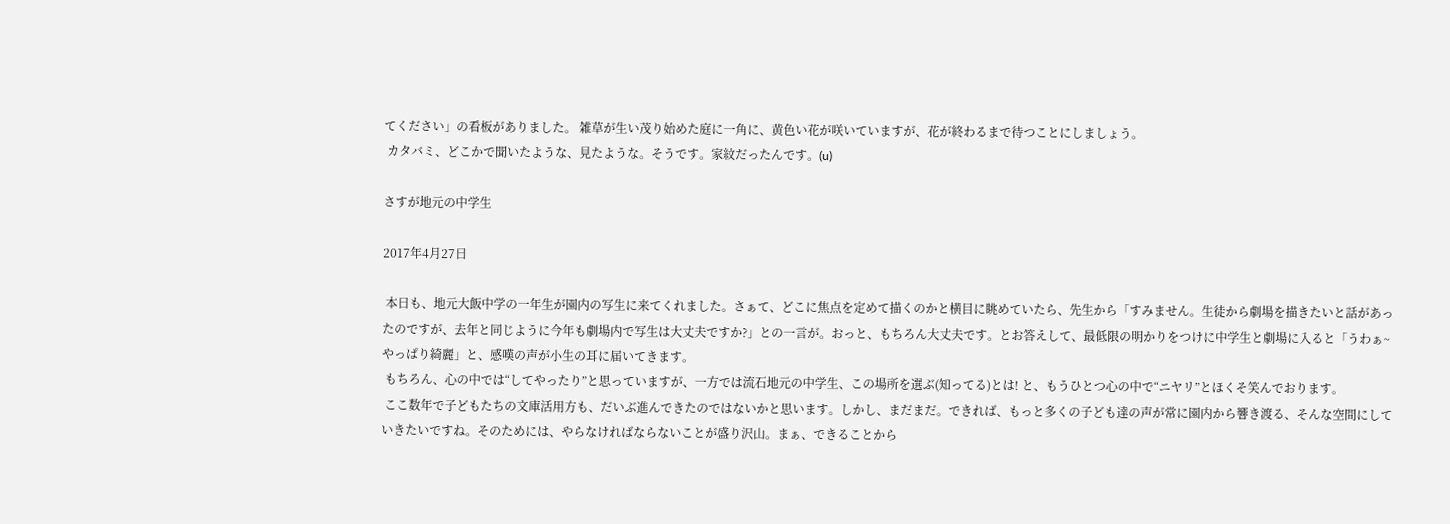てください」の看板がありました。 雑草が生い茂り始めた庭に一角に、黄色い花が咲いていますが、花が終わるまで待つことにしましょう。
 カタバミ、どこかで聞いたような、見たような。そうです。家紋だったんです。(u)

さすが地元の中学生

2017年4月27日

 本日も、地元大飯中学の一年生が園内の写生に来てくれました。さぁて、どこに焦点を定めて描くのかと横目に眺めていたら、先生から「すみません。生徒から劇場を描きたいと話があったのですが、去年と同じように今年も劇場内で写生は大丈夫ですか?」との一言が。おっと、もちろん大丈夫です。とお答えして、最低限の明かりをつけに中学生と劇場に入ると「うわぁ~やっぱり綺麗」と、感嘆の声が小生の耳に届いてきます。
 もちろん、心の中では“してやったり”と思っていますが、一方では流石地元の中学生、この場所を選ぶ(知ってる)とは! と、もうひとつ心の中で“ニヤリ”とほくそ笑んでおります。
 ここ数年で子どもたちの文庫活用方も、だいぶ進んできたのではないかと思います。しかし、まだまだ。できれば、もっと多くの子ども達の声が常に園内から響き渡る、そんな空間にしていきたいですね。そのためには、やらなければならないことが盛り沢山。まぁ、できることから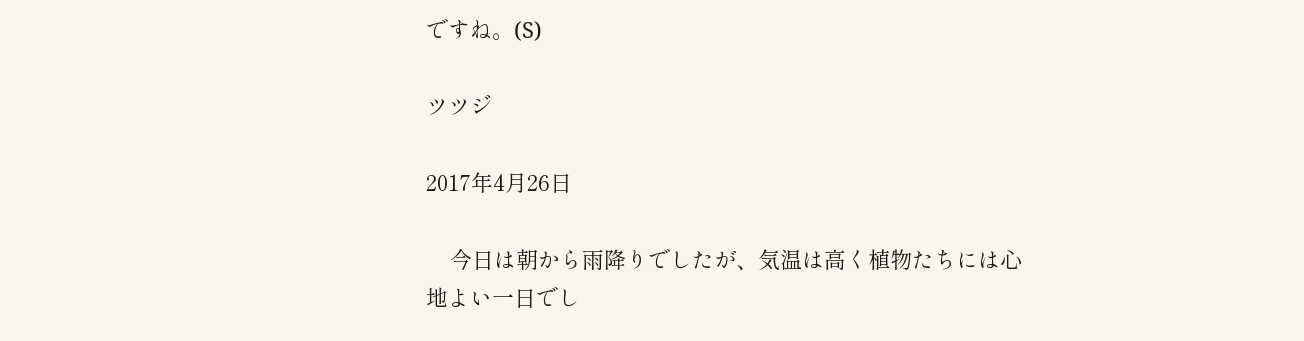ですね。(S)

ツツジ

2017年4月26日

    今日は朝から雨降りでしたが、気温は高く植物たちには心地よい一日でし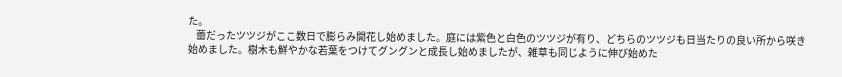た。
    蕾だったツツジがここ数日で膨らみ開花し始めました。庭には紫色と白色のツツジが有り、どちらのツツジも日当たりの良い所から咲き始めました。樹木も鮮やかな若葉をつけてグングンと成長し始めましたが、雑草も同じように伸び始めた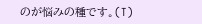のが悩みの種です。(T)